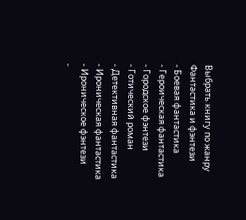Выбрать книгу по жанру
Фантастика и фэнтези
- Боевая фантастика
- Героическая фантастика
- Городское фэнтези
- Готический роман
- Детективная фантастика
- Ироническая фантастика
- Ироническое фэнтези
-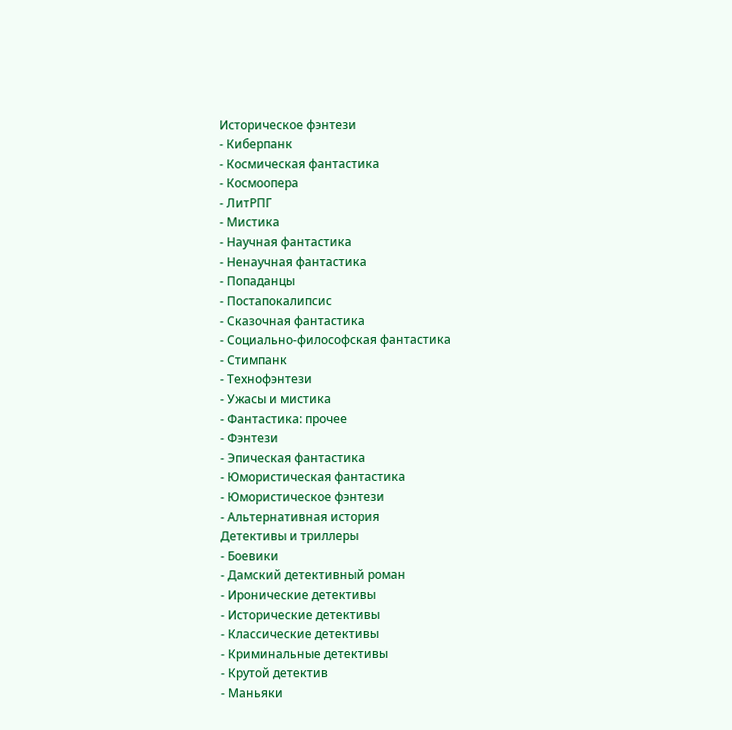Историческое фэнтези
- Киберпанк
- Космическая фантастика
- Космоопера
- ЛитРПГ
- Мистика
- Научная фантастика
- Ненаучная фантастика
- Попаданцы
- Постапокалипсис
- Сказочная фантастика
- Социально-философская фантастика
- Стимпанк
- Технофэнтези
- Ужасы и мистика
- Фантастика: прочее
- Фэнтези
- Эпическая фантастика
- Юмористическая фантастика
- Юмористическое фэнтези
- Альтернативная история
Детективы и триллеры
- Боевики
- Дамский детективный роман
- Иронические детективы
- Исторические детективы
- Классические детективы
- Криминальные детективы
- Крутой детектив
- Маньяки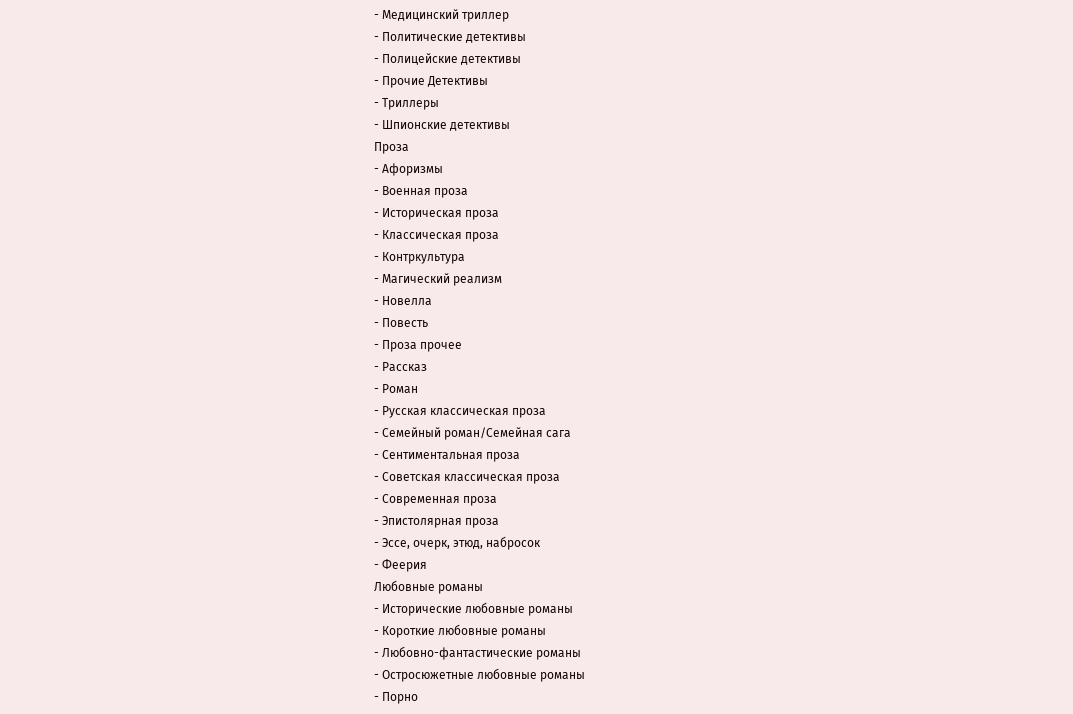- Медицинский триллер
- Политические детективы
- Полицейские детективы
- Прочие Детективы
- Триллеры
- Шпионские детективы
Проза
- Афоризмы
- Военная проза
- Историческая проза
- Классическая проза
- Контркультура
- Магический реализм
- Новелла
- Повесть
- Проза прочее
- Рассказ
- Роман
- Русская классическая проза
- Семейный роман/Семейная сага
- Сентиментальная проза
- Советская классическая проза
- Современная проза
- Эпистолярная проза
- Эссе, очерк, этюд, набросок
- Феерия
Любовные романы
- Исторические любовные романы
- Короткие любовные романы
- Любовно-фантастические романы
- Остросюжетные любовные романы
- Порно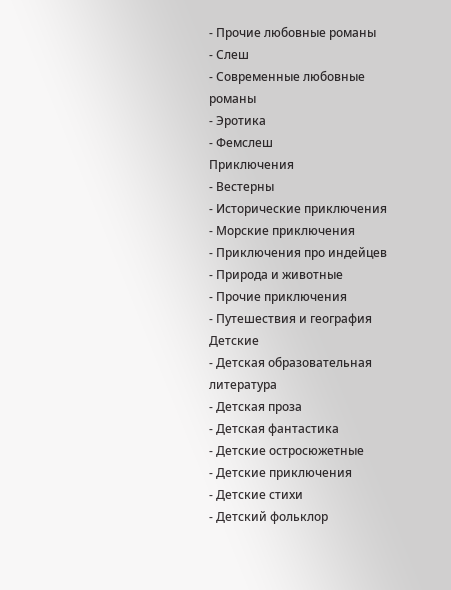- Прочие любовные романы
- Слеш
- Современные любовные романы
- Эротика
- Фемслеш
Приключения
- Вестерны
- Исторические приключения
- Морские приключения
- Приключения про индейцев
- Природа и животные
- Прочие приключения
- Путешествия и география
Детские
- Детская образовательная литература
- Детская проза
- Детская фантастика
- Детские остросюжетные
- Детские приключения
- Детские стихи
- Детский фольклор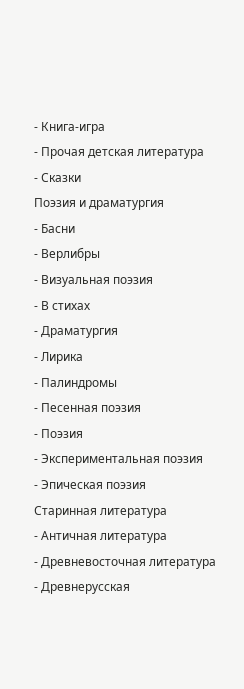- Книга-игра
- Прочая детская литература
- Сказки
Поэзия и драматургия
- Басни
- Верлибры
- Визуальная поэзия
- В стихах
- Драматургия
- Лирика
- Палиндромы
- Песенная поэзия
- Поэзия
- Экспериментальная поэзия
- Эпическая поэзия
Старинная литература
- Античная литература
- Древневосточная литература
- Древнерусская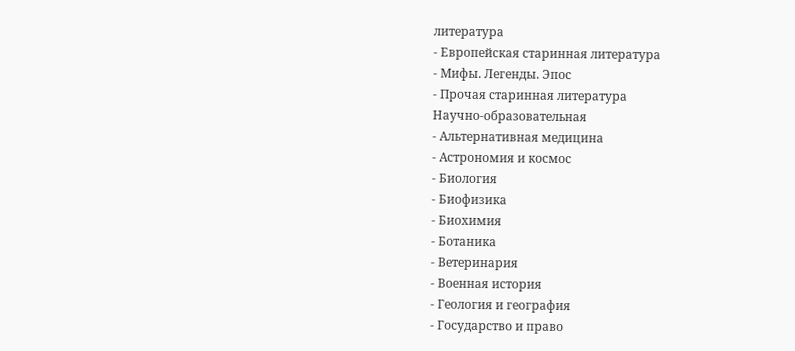литература
- Европейская старинная литература
- Мифы. Легенды. Эпос
- Прочая старинная литература
Научно-образовательная
- Альтернативная медицина
- Астрономия и космос
- Биология
- Биофизика
- Биохимия
- Ботаника
- Ветеринария
- Военная история
- Геология и география
- Государство и право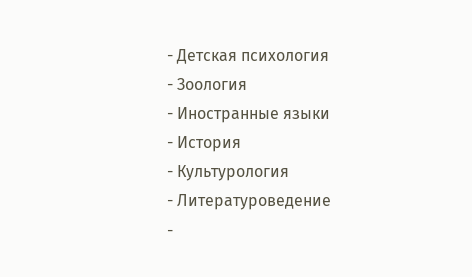- Детская психология
- Зоология
- Иностранные языки
- История
- Культурология
- Литературоведение
-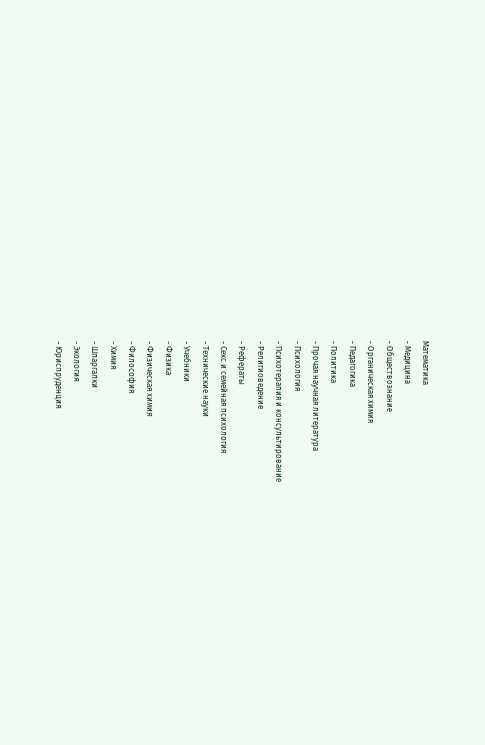Математика
- Медицина
- Обществознание
- Органическая химия
- Педагогика
- Политика
- Прочая научная литература
- Психология
- Психотерапия и консультирование
- Религиоведение
- Рефераты
- Секс и семейная психология
- Технические науки
- Учебники
- Физика
- Физическая химия
- Философия
- Химия
- Шпаргалки
- Экология
- Юриспруденция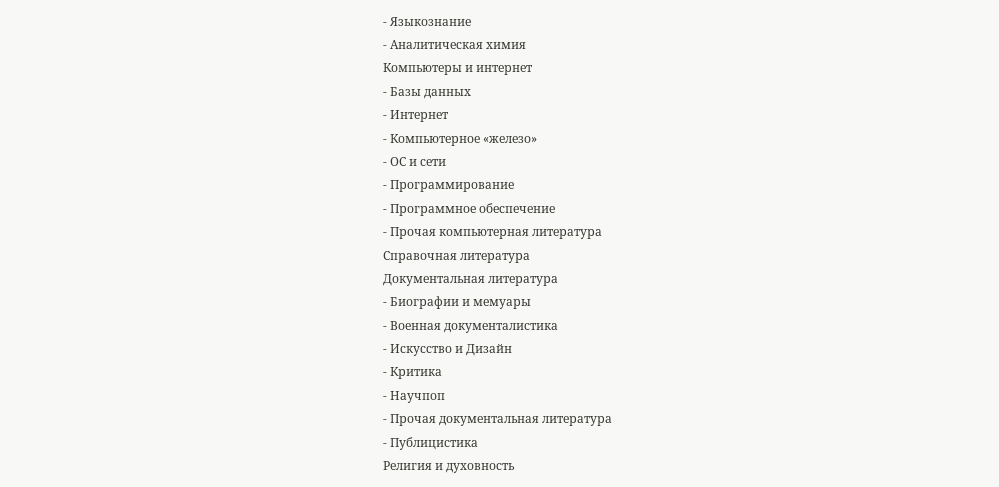- Языкознание
- Аналитическая химия
Компьютеры и интернет
- Базы данных
- Интернет
- Компьютерное «железо»
- ОС и сети
- Программирование
- Программное обеспечение
- Прочая компьютерная литература
Справочная литература
Документальная литература
- Биографии и мемуары
- Военная документалистика
- Искусство и Дизайн
- Критика
- Научпоп
- Прочая документальная литература
- Публицистика
Религия и духовность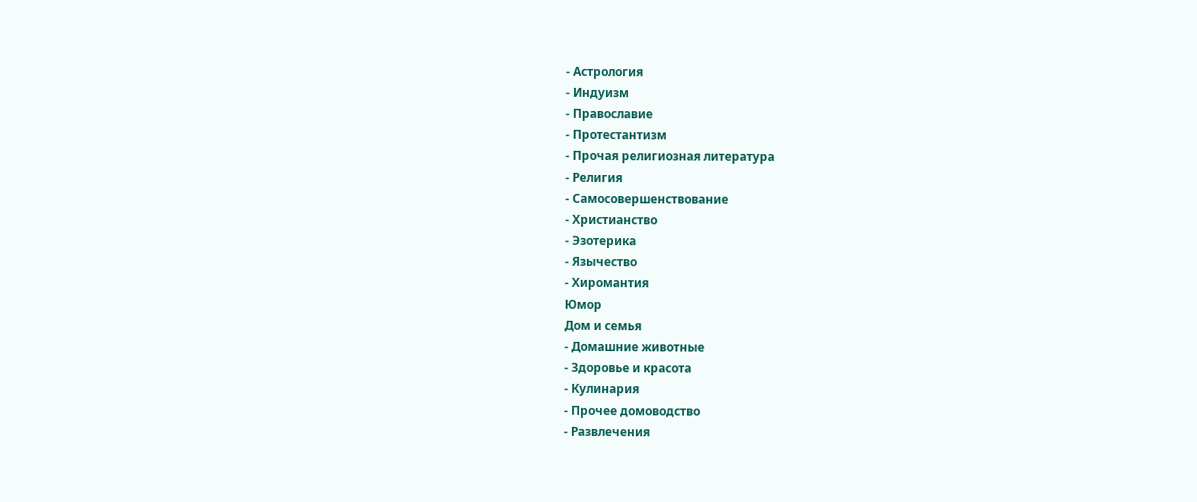- Астрология
- Индуизм
- Православие
- Протестантизм
- Прочая религиозная литература
- Религия
- Самосовершенствование
- Христианство
- Эзотерика
- Язычество
- Хиромантия
Юмор
Дом и семья
- Домашние животные
- Здоровье и красота
- Кулинария
- Прочее домоводство
- Развлечения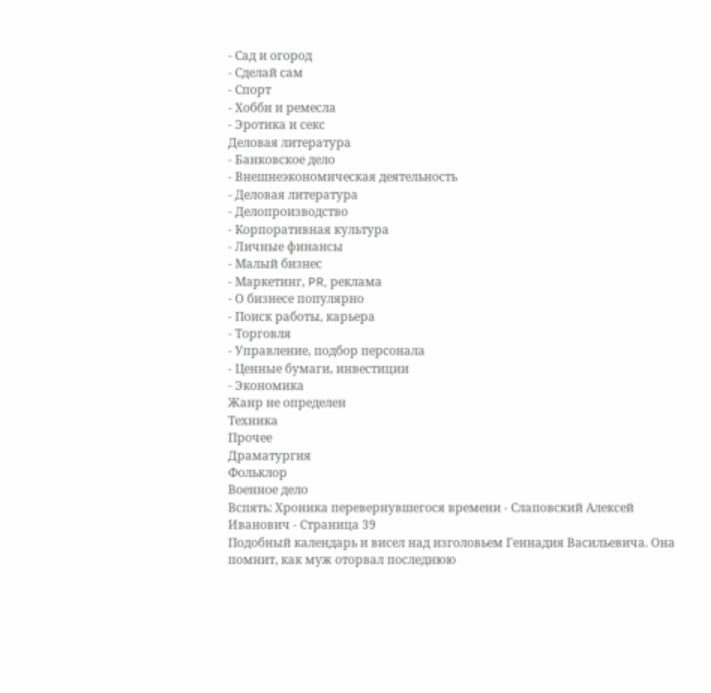- Сад и огород
- Сделай сам
- Спорт
- Хобби и ремесла
- Эротика и секс
Деловая литература
- Банковское дело
- Внешнеэкономическая деятельность
- Деловая литература
- Делопроизводство
- Корпоративная культура
- Личные финансы
- Малый бизнес
- Маркетинг, PR, реклама
- О бизнесе популярно
- Поиск работы, карьера
- Торговля
- Управление, подбор персонала
- Ценные бумаги, инвестиции
- Экономика
Жанр не определен
Техника
Прочее
Драматургия
Фольклор
Военное дело
Вспять: Хроника перевернувшегося времени - Слаповский Алексей Иванович - Страница 39
Подобный календарь и висел над изголовьем Геннадия Васильевича. Она помнит, как муж оторвал последнюю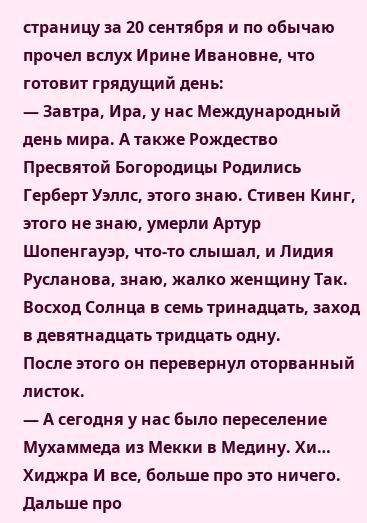страницу за 20 сентября и по обычаю прочел вслух Ирине Ивановне, что готовит грядущий день:
— Завтра, Ира, у нас Международный день мира. А также Рождество Пресвятой Богородицы Родились Герберт Уэллс, этого знаю. Стивен Кинг, этого не знаю, умерли Артур Шопенгауэр, что-то слышал, и Лидия Русланова, знаю, жалко женщину Так. Восход Солнца в семь тринадцать, заход в девятнадцать тридцать одну.
После этого он перевернул оторванный листок.
— А сегодня у нас было переселение Мухаммеда из Мекки в Медину. Хи… Хиджра И все, больше про это ничего. Дальше про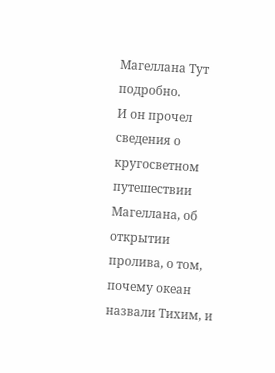Магеллана Тут подробно.
И он прочел сведения о кругосветном путешествии Магеллана, об открытии пролива, о том, почему океан назвали Тихим, и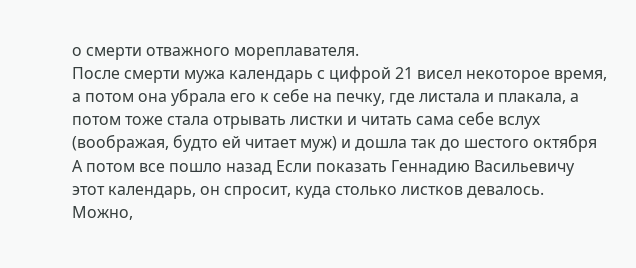о смерти отважного мореплавателя.
После смерти мужа календарь с цифрой 21 висел некоторое время, а потом она убрала его к себе на печку, где листала и плакала, а потом тоже стала отрывать листки и читать сама себе вслух (воображая, будто ей читает муж) и дошла так до шестого октября А потом все пошло назад Если показать Геннадию Васильевичу этот календарь, он спросит, куда столько листков девалось.
Можно,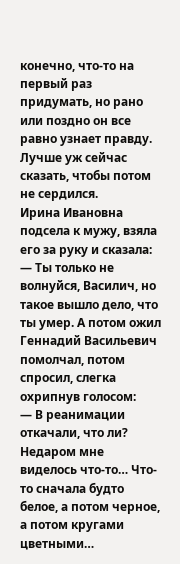конечно, что-то на первый раз придумать, но рано или поздно он все равно узнает правду. Лучше уж сейчас сказать, чтобы потом не сердился.
Ирина Ивановна подсела к мужу, взяла его за руку и сказала:
— Ты только не волнуйся, Василич, но такое вышло дело, что ты умер. А потом ожил Геннадий Васильевич помолчал, потом спросил, слегка охрипнув голосом:
— В реанимации откачали, что ли? Недаром мне виделось что-то… Что-то сначала будто белое, а потом черное, а потом кругами цветными…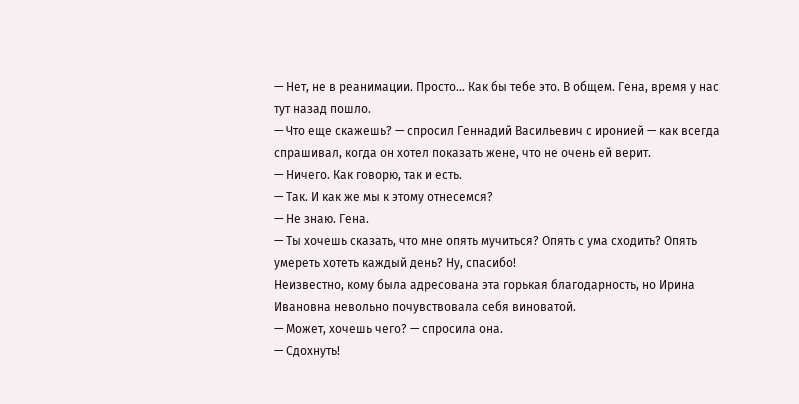— Нет, не в реанимации. Просто… Как бы тебе это. В общем. Гена, время у нас тут назад пошло.
— Что еще скажешь? — спросил Геннадий Васильевич с иронией — как всегда спрашивал, когда он хотел показать жене, что не очень ей верит.
— Ничего. Как говорю, так и есть.
— Так. И как же мы к этому отнесемся?
— Не знаю. Гена.
— Ты хочешь сказать, что мне опять мучиться? Опять с ума сходить? Опять умереть хотеть каждый день? Ну, спасибо!
Неизвестно, кому была адресована эта горькая благодарность, но Ирина Ивановна невольно почувствовала себя виноватой.
— Может, хочешь чего? — спросила она.
— Сдохнуть!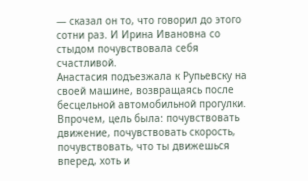— сказал он то, что говорил до этого сотни раз. И Ирина Ивановна со стыдом почувствовала себя счастливой.
Анастасия подъезжала к Рупьевску на своей машине, возвращаясь после бесцельной автомобильной прогулки. Впрочем, цель была: почувствовать движение, почувствовать скорость, почувствовать, что ты движешься вперед, хоть и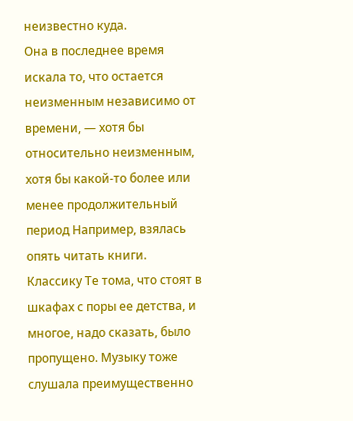неизвестно куда.
Она в последнее время искала то, что остается неизменным независимо от времени, — хотя бы относительно неизменным, хотя бы какой-то более или менее продолжительный период Например, взялась опять читать книги.
Классику Те тома, что стоят в шкафах с поры ее детства, и многое, надо сказать, было пропущено. Музыку тоже слушала преимущественно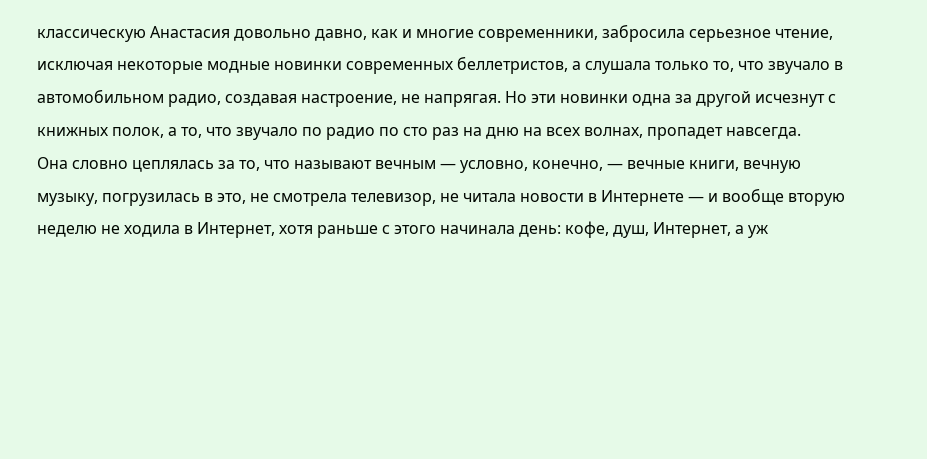классическую Анастасия довольно давно, как и многие современники, забросила серьезное чтение, исключая некоторые модные новинки современных беллетристов, а слушала только то, что звучало в автомобильном радио, создавая настроение, не напрягая. Но эти новинки одна за другой исчезнут с книжных полок, а то, что звучало по радио по сто раз на дню на всех волнах, пропадет навсегда.
Она словно цеплялась за то, что называют вечным — условно, конечно, — вечные книги, вечную музыку, погрузилась в это, не смотрела телевизор, не читала новости в Интернете — и вообще вторую неделю не ходила в Интернет, хотя раньше с этого начинала день: кофе, душ, Интернет, а уж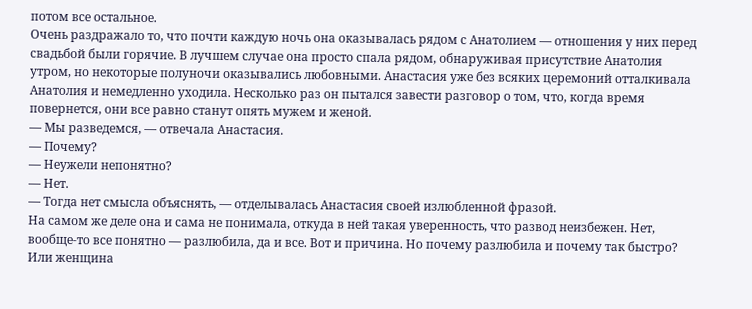потом все остальное.
Очень раздражало то, что почти каждую ночь она оказывалась рядом с Анатолием — отношения у них перед свадьбой были горячие. В лучшем случае она просто спала рядом, обнаруживая присутствие Анатолия утром, но некоторые полуночи оказывались любовными. Анастасия уже без всяких церемоний отталкивала Анатолия и немедленно уходила. Несколько раз он пытался завести разговор о том, что, когда время повернется, они все равно станут опять мужем и женой.
— Мы разведемся, — отвечала Анастасия.
— Почему?
— Неужели непонятно?
— Нет.
— Тогда нет смысла объяснять, — отделывалась Анастасия своей излюбленной фразой.
На самом же деле она и сама не понимала, откуда в ней такая уверенность, что развод неизбежен. Нет, вообще-то все понятно — разлюбила, да и все. Вот и причина. Но почему разлюбила и почему так быстро? Или женщина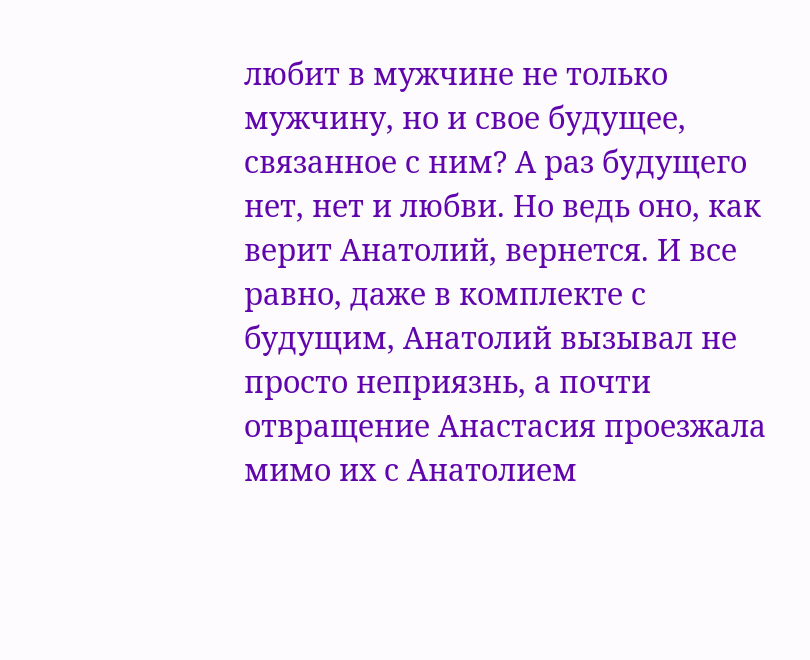любит в мужчине не только мужчину, но и свое будущее, связанное с ним? А раз будущего нет, нет и любви. Но ведь оно, как верит Анатолий, вернется. И все равно, даже в комплекте с будущим, Анатолий вызывал не просто неприязнь, а почти отвращение Анастасия проезжала мимо их с Анатолием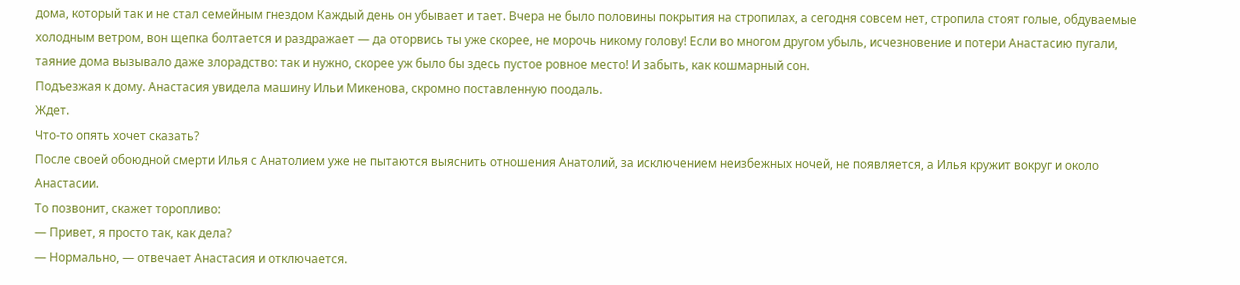дома, который так и не стал семейным гнездом Каждый день он убывает и тает. Вчера не было половины покрытия на стропилах, а сегодня совсем нет, стропила стоят голые, обдуваемые холодным ветром, вон щепка болтается и раздражает — да оторвись ты уже скорее, не морочь никому голову! Если во многом другом убыль, исчезновение и потери Анастасию пугали, таяние дома вызывало даже злорадство: так и нужно, скорее уж было бы здесь пустое ровное место! И забыть, как кошмарный сон.
Подъезжая к дому. Анастасия увидела машину Ильи Микенова, скромно поставленную поодаль.
Ждет.
Что-то опять хочет сказать?
После своей обоюдной смерти Илья с Анатолием уже не пытаются выяснить отношения Анатолий, за исключением неизбежных ночей, не появляется, а Илья кружит вокруг и около Анастасии.
То позвонит, скажет торопливо:
— Привет, я просто так, как дела?
— Нормально, — отвечает Анастасия и отключается.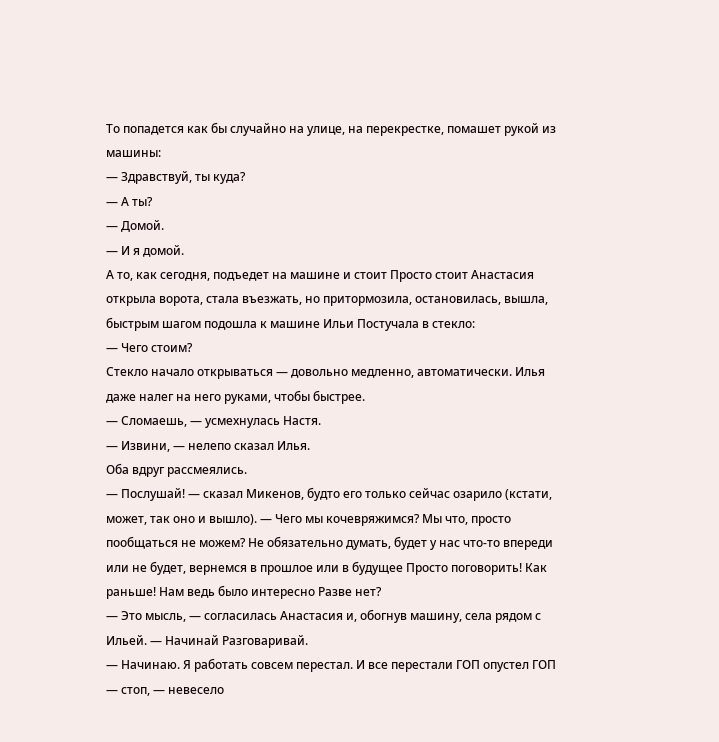То попадется как бы случайно на улице, на перекрестке, помашет рукой из машины:
— Здравствуй, ты куда?
— А ты?
— Домой.
— И я домой.
А то, как сегодня, подъедет на машине и стоит Просто стоит Анастасия открыла ворота, стала въезжать, но притормозила, остановилась, вышла, быстрым шагом подошла к машине Ильи Постучала в стекло:
— Чего стоим?
Стекло начало открываться — довольно медленно, автоматически. Илья даже налег на него руками, чтобы быстрее.
— Сломаешь, — усмехнулась Настя.
— Извини, — нелепо сказал Илья.
Оба вдруг рассмеялись.
— Послушай! — сказал Микенов, будто его только сейчас озарило (кстати, может, так оно и вышло). — Чего мы кочевряжимся? Мы что, просто пообщаться не можем? Не обязательно думать, будет у нас что-то впереди или не будет, вернемся в прошлое или в будущее Просто поговорить! Как раньше! Нам ведь было интересно Разве нет?
— Это мысль, — согласилась Анастасия и, обогнув машину, села рядом с Ильей. — Начинай Разговаривай.
— Начинаю. Я работать совсем перестал. И все перестали ГОП опустел ГОП — стоп, — невесело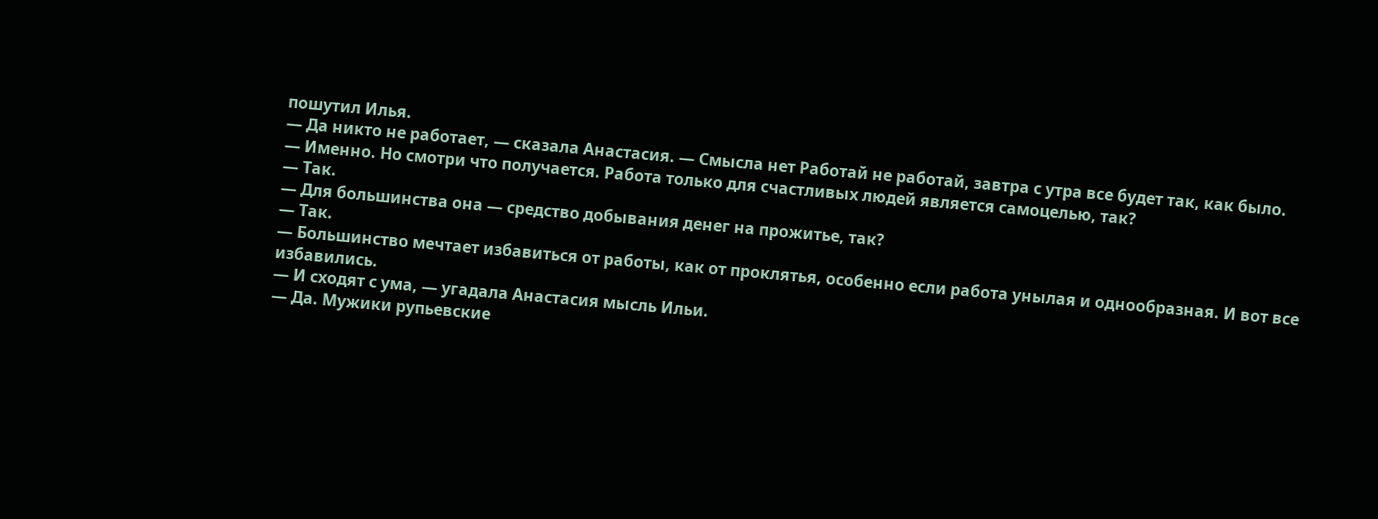пошутил Илья.
— Да никто не работает, — сказала Анастасия. — Смысла нет Работай не работай, завтра с утра все будет так, как было.
— Именно. Но смотри что получается. Работа только для счастливых людей является самоцелью, так?
— Так.
— Для большинства она — средство добывания денег на прожитье, так?
— Так.
— Большинство мечтает избавиться от работы, как от проклятья, особенно если работа унылая и однообразная. И вот все избавились.
— И сходят с ума, — угадала Анастасия мысль Ильи.
— Да. Мужики рупьевские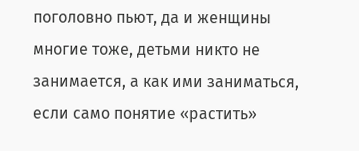поголовно пьют, да и женщины многие тоже, детьми никто не занимается, а как ими заниматься, если само понятие «растить»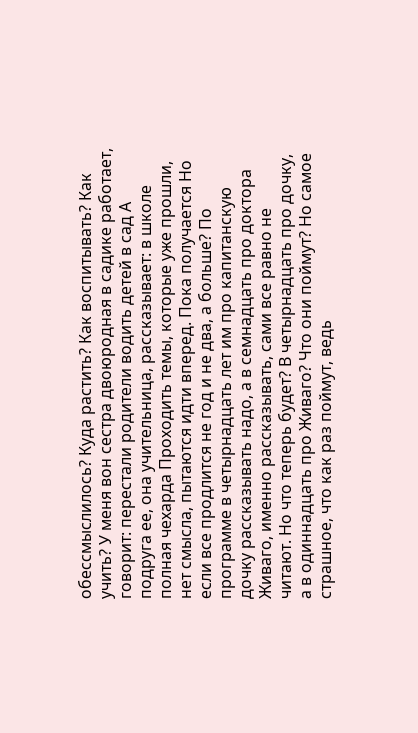обессмыслилось? Куда растить? Как воспитывать? Как учить? У меня вон сестра двоюродная в садике работает, говорит: перестали родители водить детей в сад А подруга ее, она учительница, рассказывает: в школе полная чехарда Проходить темы, которые уже прошли, нет смысла, пытаются идти вперед. Пока получается Но если все продлится не год и не два, а больше? По программе в четырнадцать лет им про капитанскую дочку рассказывать надо, а в семнадцать про доктора Живаго, именно рассказывать, сами все равно не читают. Но что теперь будет? В четырнадцать про дочку, а в одиннадцать про Живаго? Что они поймут? Но самое страшное, что как раз поймут, ведь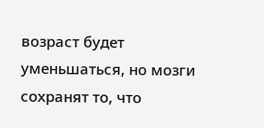возраст будет уменьшаться, но мозги сохранят то, что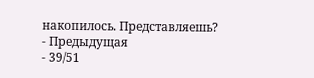накопилось. Представляешь?
- Предыдущая
- 39/51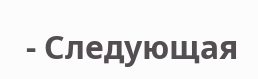- Следующая